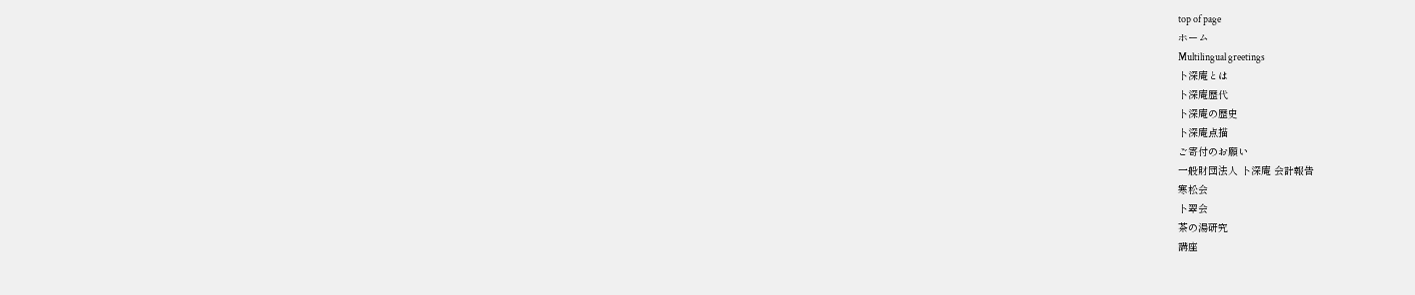top of page
ホーム
Multilingual greetings
卜深庵とは
卜深庵歴代
卜深庵の歴史
卜深庵点描
ご寄付のお願い
一般財団法人 卜深庵 会計報告
寒松会
卜翠会
茶の湯研究
講座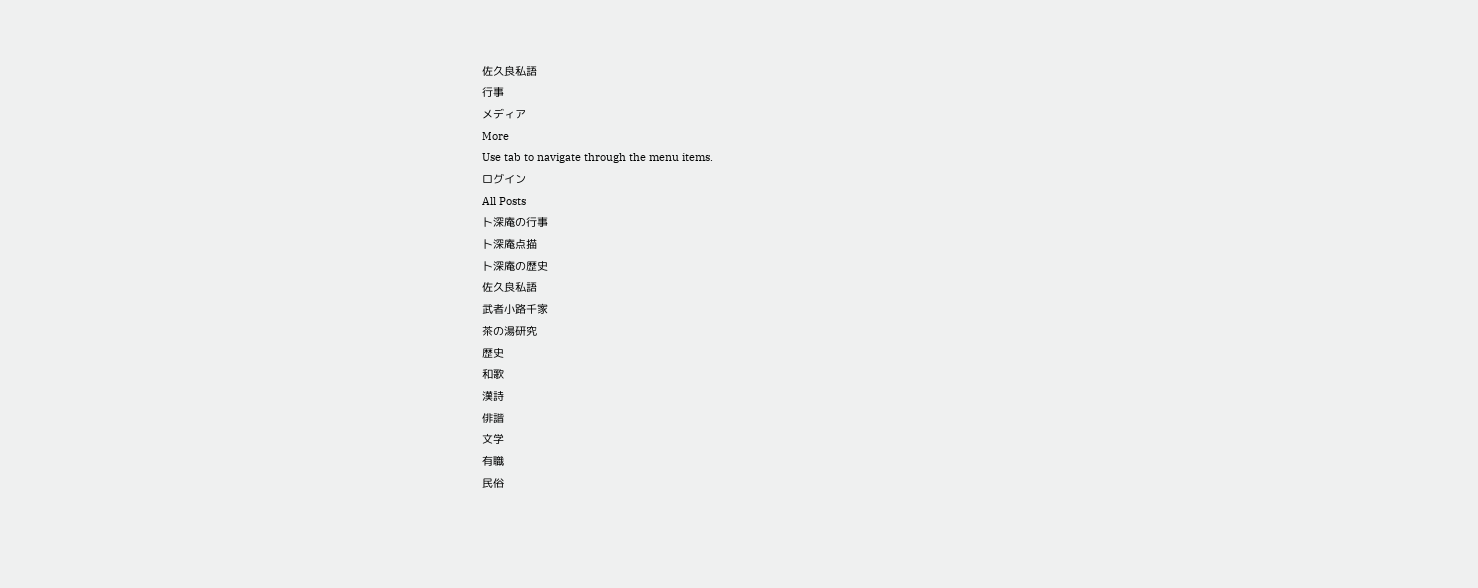佐久良私語
行事
メディア
More
Use tab to navigate through the menu items.
ログイン
All Posts
卜深庵の行事
卜深庵点描
卜深庵の歴史
佐久良私語
武者小路千家
茶の湯研究
歴史
和歌
漢詩
俳諧
文学
有職
民俗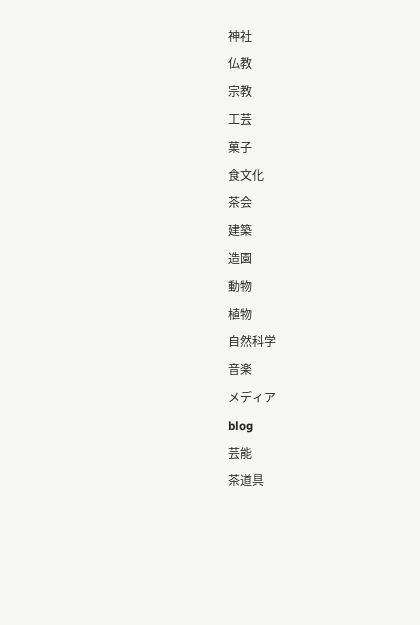神社
仏教
宗教
工芸
菓子
食文化
茶会
建築
造園
動物
植物
自然科学
音楽
メディア
blog
芸能
茶道具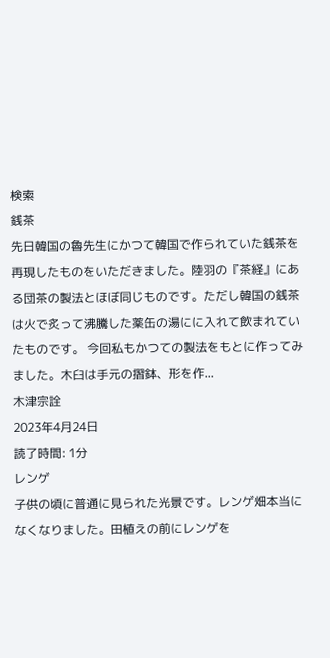検索
銭茶
先日韓国の魯先生にかつて韓国で作られていた銭茶を再現したものをいただきました。陸羽の『茶経』にある団茶の製法とほぼ同じものです。ただし韓国の銭茶は火で炙って沸騰した薬缶の湯にに入れて飲まれていたものです。 今回私もかつての製法をもとに作ってみました。木臼は手元の摺鉢、形を作...
木津宗詮
2023年4月24日
読了時間: 1分
レンゲ
子供の頃に普通に見られた光景です。レンゲ畑本当になくなりました。田植えの前にレンゲを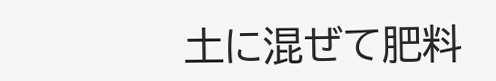土に混ぜて肥料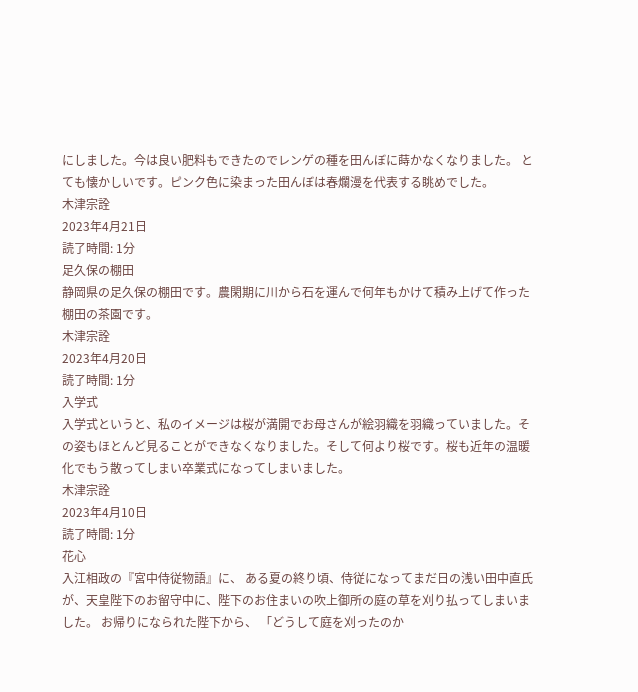にしました。今は良い肥料もできたのでレンゲの種を田んぼに蒔かなくなりました。 とても懐かしいです。ピンク色に染まった田んぼは春爛漫を代表する眺めでした。
木津宗詮
2023年4月21日
読了時間: 1分
足久保の棚田
静岡県の足久保の棚田です。農閑期に川から石を運んで何年もかけて積み上げて作った棚田の茶園です。
木津宗詮
2023年4月20日
読了時間: 1分
入学式
入学式というと、私のイメージは桜が満開でお母さんが絵羽織を羽織っていました。その姿もほとんど見ることができなくなりました。そして何より桜です。桜も近年の温暖化でもう散ってしまい卒業式になってしまいました。
木津宗詮
2023年4月10日
読了時間: 1分
花心
入江相政の『宮中侍従物語』に、 ある夏の終り頃、侍従になってまだ日の浅い田中直氏が、天皇陛下のお留守中に、陛下のお住まいの吹上御所の庭の草を刈り払ってしまいました。 お帰りになられた陛下から、 「どうして庭を刈ったのか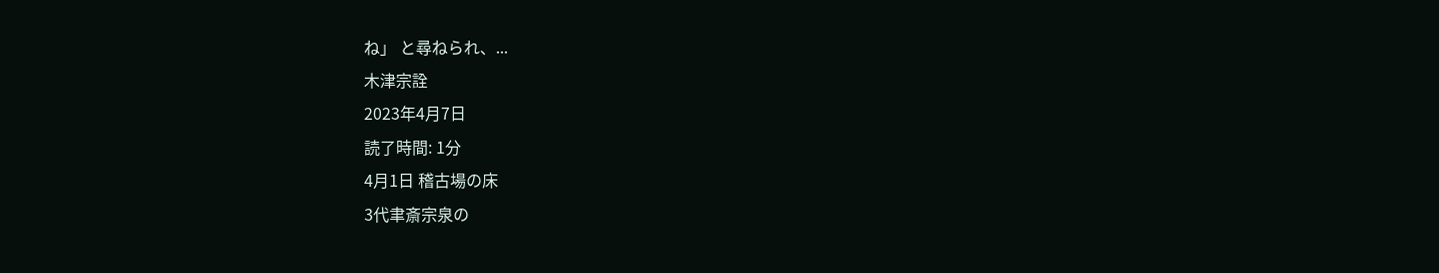ね」 と尋ねられ、...
木津宗詮
2023年4月7日
読了時間: 1分
4月1日 稽古場の床
3代聿斎宗泉の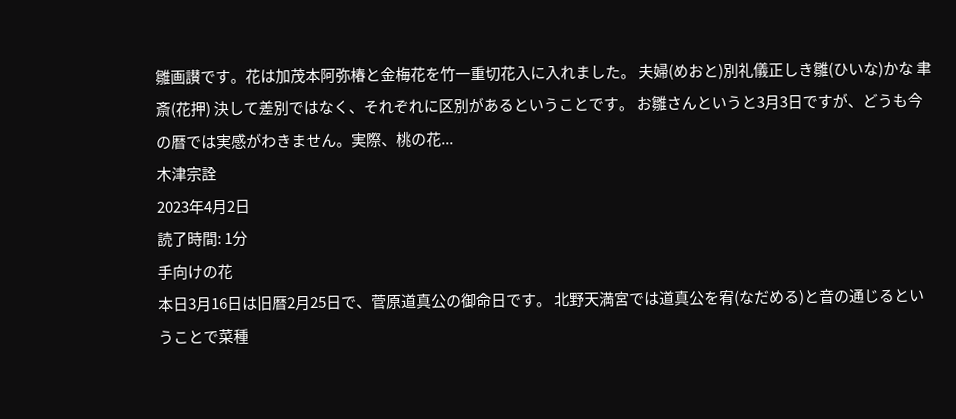雛画讃です。花は加茂本阿弥椿と金梅花を竹一重切花入に入れました。 夫婦(めおと)別礼儀正しき雛(ひいな)かな 聿斎(花押) 決して差別ではなく、それぞれに区別があるということです。 お雛さんというと3月3日ですが、どうも今の暦では実感がわきません。実際、桃の花...
木津宗詮
2023年4月2日
読了時間: 1分
手向けの花
本日3月16日は旧暦2月25日で、菅原道真公の御命日です。 北野天満宮では道真公を宥(なだめる)と音の通じるということで菜種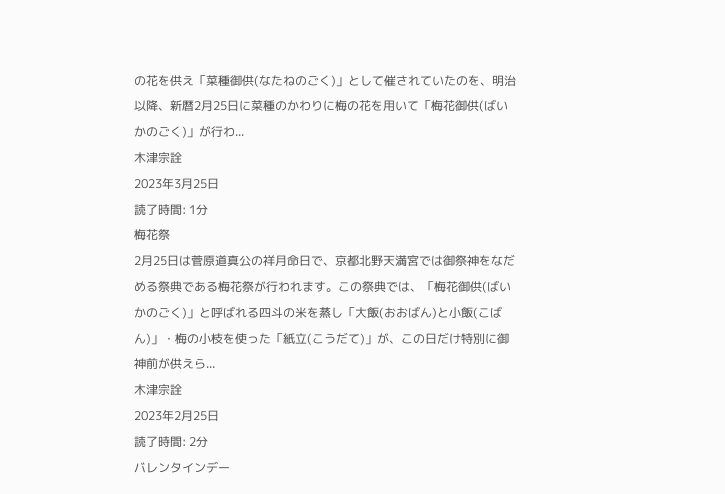の花を供え「菜種御供(なたねのごく)」として催されていたのを、明治以降、新暦2月25日に菜種のかわりに梅の花を用いて「梅花御供(ばいかのごく)」が行わ...
木津宗詮
2023年3月25日
読了時間: 1分
梅花祭
2月25日は菅原道真公の祥月命日で、京都北野天満宮では御祭神をなだめる祭典である梅花祭が行われます。この祭典では、「梅花御供(ばいかのごく)」と呼ばれる四斗の米を蒸し「大飯(おおばん)と小飯(こばん)」・梅の小枝を使った「紙立(こうだて)」が、この日だけ特別に御神前が供えら...
木津宗詮
2023年2月25日
読了時間: 2分
バレンタインデー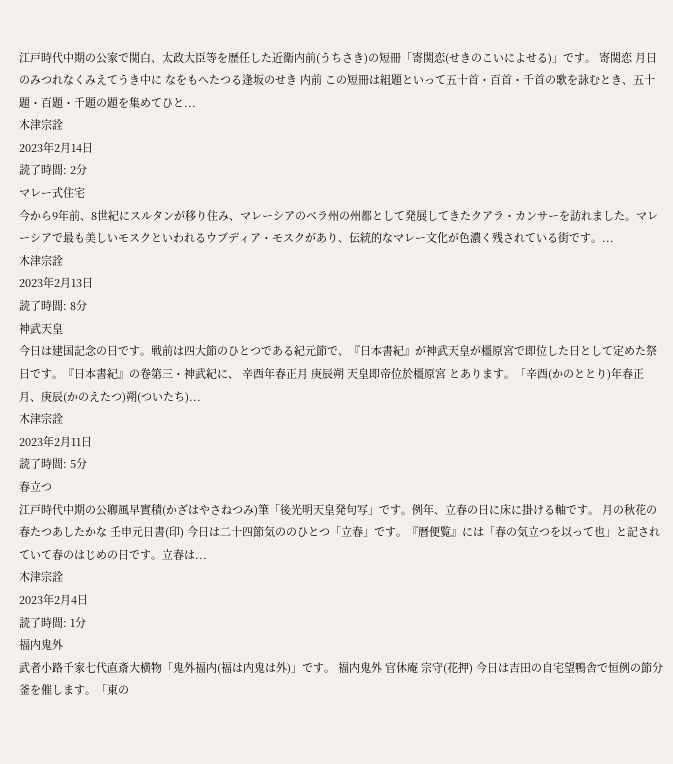江戸時代中期の公家で関白、太政大臣等を歴任した近衛内前(うちさき)の短冊「寄関恋(せきのこいによせる)」です。 寄関恋 月日のみつれなくみえてうき中に なをもへたつる逢坂のせき 内前 この短冊は組題といって五十首・百首・千首の歌を詠むとき、五十題・百題・千題の題を集めてひと...
木津宗詮
2023年2月14日
読了時間: 2分
マレー式住宅
今から9年前、8世紀にスルタンが移り住み、マレーシアのベラ州の州都として発展してきたクアラ・カンサーを訪れました。マレーシアで最も美しいモスクといわれるウブディア・モスクがあり、伝統的なマレー文化が色濃く残されている街です。...
木津宗詮
2023年2月13日
読了時間: 8分
神武天皇
今日は建国記念の日です。戦前は四大節のひとつである紀元節で、『日本書紀』が神武天皇が橿原宮で即位した日として定めた祭日です。『日本書紀』の卷第三・神武紀に、 辛酉年春正月 庚辰朔 天皇即帝位於橿原宮 とあります。「辛酉(かのととり)年春正月、庚辰(かのえたつ)朔(ついたち)...
木津宗詮
2023年2月11日
読了時間: 5分
春立つ
江戸時代中期の公卿風早實積(かざはやさねつみ)筆「後光明天皇発句写」です。例年、立春の日に床に掛ける軸です。 月の秋花の春たつあしたかな 壬申元日書(印) 今日は二十四節気ののひとつ「立春」です。『暦便覧』には「春の気立つを以って也」と記されていて春のはじめの日です。立春は...
木津宗詮
2023年2月4日
読了時間: 1分
福内鬼外
武者小路千家七代直斎大横物「鬼外福内(福は内鬼は外)」です。 福内鬼外 官休庵 宗守(花押) 今日は吉田の自宅望鴨舎で恒例の節分釜を催します。「東の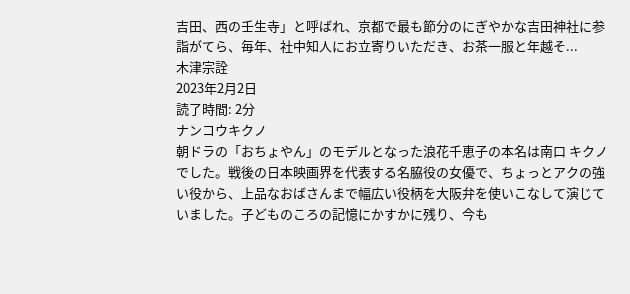吉田、西の壬生寺」と呼ばれ、京都で最も節分のにぎやかな吉田神社に参詣がてら、毎年、社中知人にお立寄りいただき、お茶一服と年越そ...
木津宗詮
2023年2月2日
読了時間: 2分
ナンコウキクノ
朝ドラの「おちょやん」のモデルとなった浪花千恵子の本名は南口 キクノでした。戦後の日本映画界を代表する名脇役の女優で、ちょっとアクの強い役から、上品なおばさんまで幅広い役柄を大阪弁を使いこなして演じていました。子どものころの記憶にかすかに残り、今も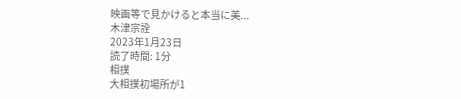映画等で見かけると本当に美...
木津宗詮
2023年1月23日
読了時間: 1分
相撲
大相撲初場所が1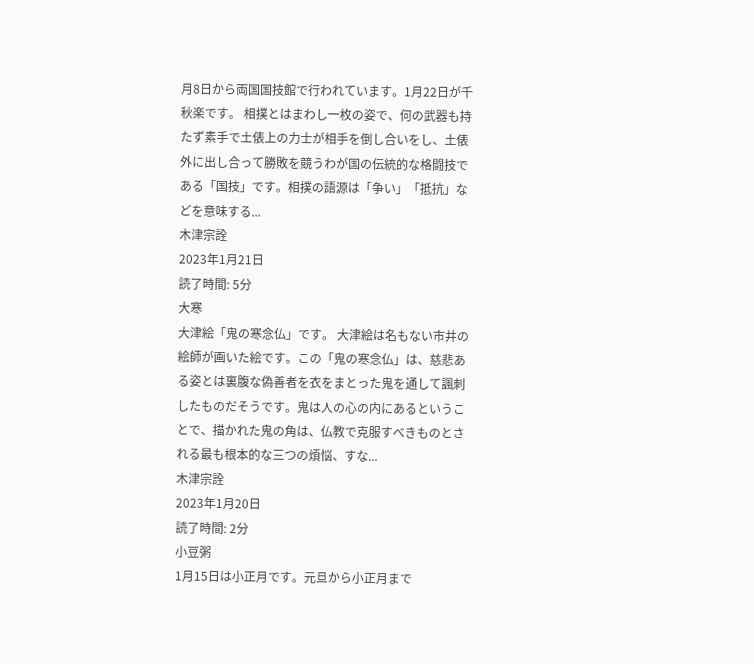月8日から両国国技館で行われています。1月22日が千秋楽です。 相撲とはまわし一枚の姿で、何の武器も持たず素手で土俵上の力士が相手を倒し合いをし、土俵外に出し合って勝敗を競うわが国の伝統的な格闘技である「国技」です。相撲の語源は「争い」「抵抗」などを意味する...
木津宗詮
2023年1月21日
読了時間: 5分
大寒
大津絵「鬼の寒念仏」です。 大津絵は名もない市井の絵師が画いた絵です。この「鬼の寒念仏」は、慈悲ある姿とは裏腹な偽善者を衣をまとった鬼を通して諷刺したものだそうです。鬼は人の心の内にあるということで、描かれた鬼の角は、仏教で克服すべきものとされる最も根本的な三つの煩悩、すな...
木津宗詮
2023年1月20日
読了時間: 2分
小豆粥
1月15日は小正月です。元旦から小正月まで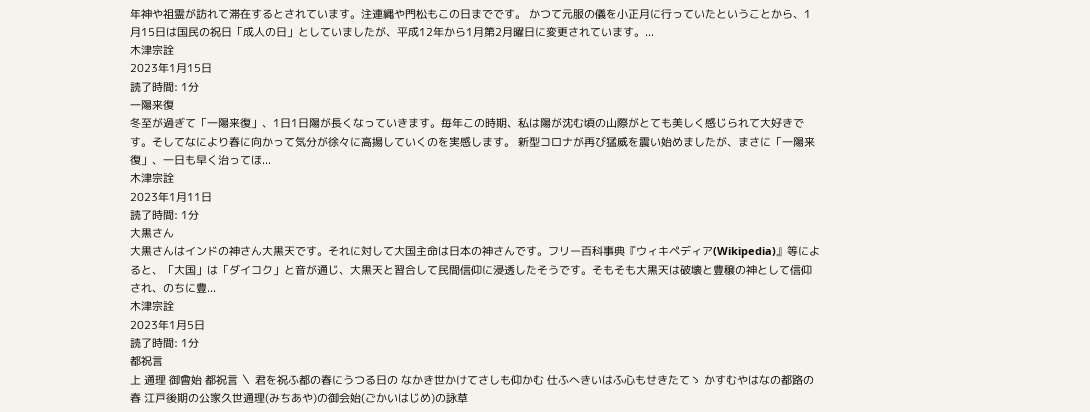年神や祖霊が訪れて滞在するとされています。注連縄や門松もこの日までです。 かつて元服の儀を小正月に行っていたということから、1月15日は国民の祝日「成人の日」としていましたが、平成12年から1月第2月曜日に変更されています。...
木津宗詮
2023年1月15日
読了時間: 1分
一陽来復
冬至が過ぎて「一陽来復」、1日1日陽が長くなっていきます。毎年この時期、私は陽が沈む頃の山際がとても美しく感じられて大好きです。そしてなにより春に向かって気分が徐々に高揚していくのを実感します。 新型コロナが再び猛威を震い始めましたが、まさに「一陽来復」、一日も早く治ってほ...
木津宗詮
2023年1月11日
読了時間: 1分
大黒さん
大黒さんはインドの神さん大黒天です。それに対して大国主命は日本の神さんです。フリー百科事典『ウィキペディア(Wikipedia)』等によると、「大国」は「ダイコク」と音が通じ、大黒天と習合して民間信仰に浸透したそうです。そもそも大黒天は破壊と豊穣の神として信仰され、のちに豊...
木津宗詮
2023年1月5日
読了時間: 1分
都祝言
上 通理 御會始 都祝言 〵 君を祝ふ都の春にうつる日の なかき世かけてさしも仰かむ 仕ふへきいはふ心もせきたてゝ かすむやはなの都路の春 江戸後期の公家久世通理(みちあや)の御会始(ごかいはじめ)の詠草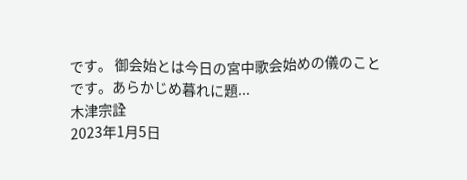です。 御会始とは今日の宮中歌会始めの儀のことです。あらかじめ暮れに題...
木津宗詮
2023年1月5日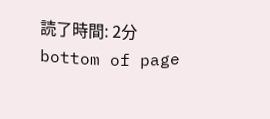読了時間: 2分
bottom of page